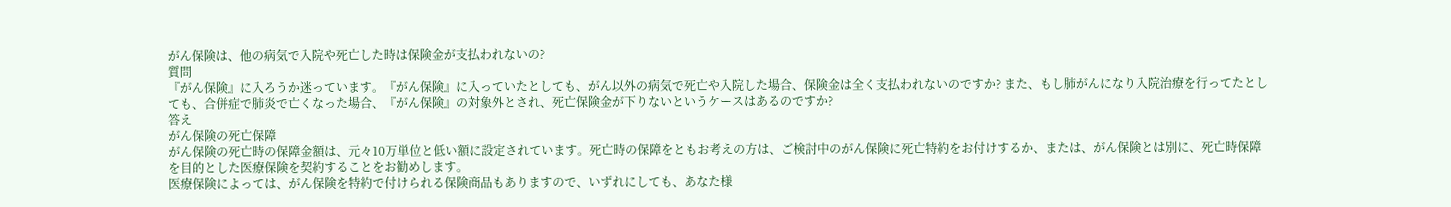がん保険は、他の病気で入院や死亡した時は保険金が支払われないの?
質問
『がん保険』に入ろうか迷っています。『がん保険』に入っていたとしても、がん以外の病気で死亡や入院した場合、保険金は全く支払われないのですか? また、もし肺がんになり入院治療を行ってたとしても、合併症で肺炎で亡くなった場合、『がん保険』の対象外とされ、死亡保険金が下りないというケースはあるのですか?
答え
がん保険の死亡保障
がん保険の死亡時の保障金額は、元々10万単位と低い額に設定されています。死亡時の保障をともお考えの方は、ご検討中のがん保険に死亡特約をお付けするか、または、がん保険とは別に、死亡時保障を目的とした医療保険を契約することをお勧めします。
医療保険によっては、がん保険を特約で付けられる保険商品もありますので、いずれにしても、あなた様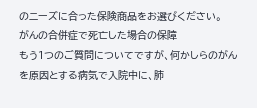のニーズに合った保険商品をお選びください。
がんの合併症で死亡した場合の保障
もう1つのご質問についてですが、何かしらのがんを原因とする病気で入院中に、肺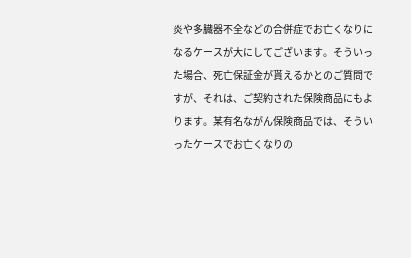炎や多臓器不全などの合併症でお亡くなりになるケースが大にしてございます。そういった場合、死亡保証金が貰えるかとのご質問ですが、それは、ご契約された保険商品にもよります。某有名ながん保険商品では、そういったケースでお亡くなりの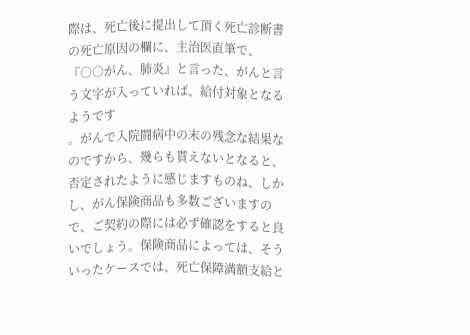際は、死亡後に提出して頂く死亡診断書の死亡原因の欄に、主治医直筆で、『○○がん、肺炎』と言った、がんと言う文字が入っていれば、給付対象となるようです
。がんで入院闘病中の末の残念な結果なのですから、幾らも貰えないとなると、否定されたように感じますものね、しかし、がん保険商品も多数ございますので、ご契約の際には必ず確認をすると良いでしょう。保険商品によっては、そういったケースでは、死亡保障満額支給と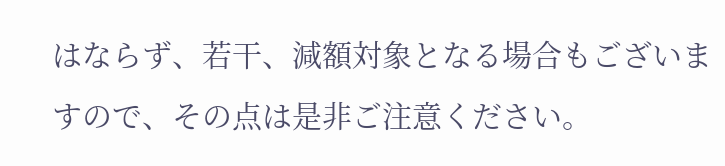はならず、若干、減額対象となる場合もございますので、その点は是非ご注意ください。